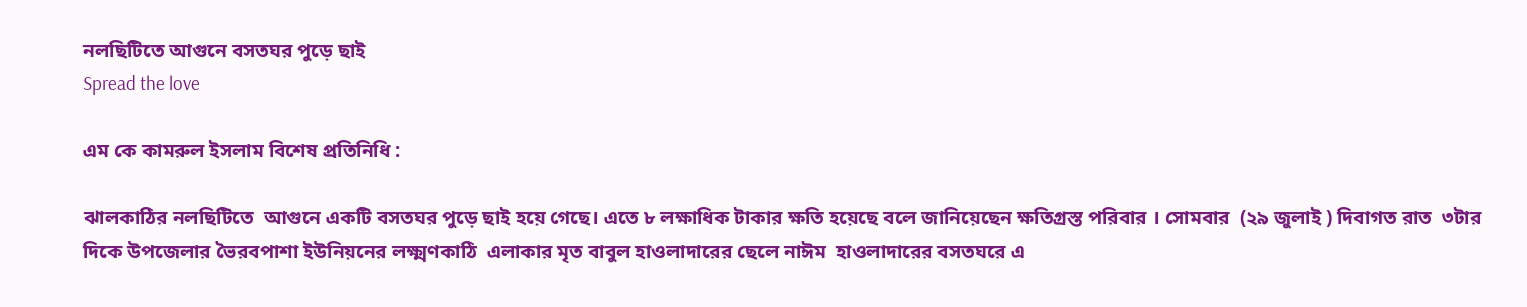নলছিটিতে আগুনে বসতঘর পুড়ে ছাই
Spread the love

এম কে কামরুল ইসলাম বিশেষ প্রতিনিধি :

ঝালকাঠির নলছিটিতে  আগুনে একটি বসতঘর পুড়ে ছাই হয়ে গেছে। এতে ৮ লক্ষাধিক টাকার ক্ষতি হয়েছে বলে জানিয়েছেন ক্ষতিগ্রস্ত পরিবার । সোমবার  (২৯ জুলাই ) দিবাগত রাত  ৩টার দিকে উপজেলার ভৈরবপাশা ইউনিয়নের লক্ষ্মণকাঠি  এলাকার মৃত বাবুল হাওলাদারের ছেলে নাঈম  হাওলাদারের বসতঘরে এ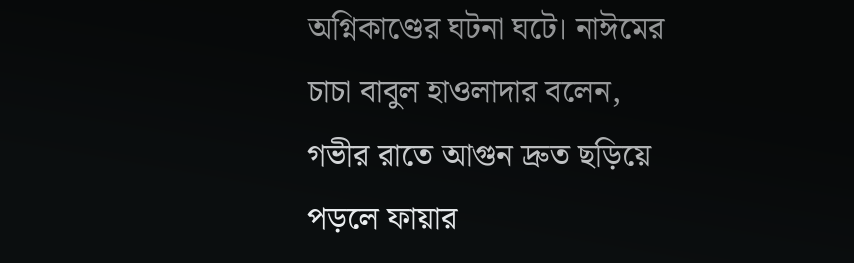অগ্নিকাণ্ডের ঘটনা ঘটে। নাঈমের চাচা বাবুল হাওলাদার বলেন, গভীর রাতে আগুন দ্রুত ছড়িয়ে পড়লে ফায়ার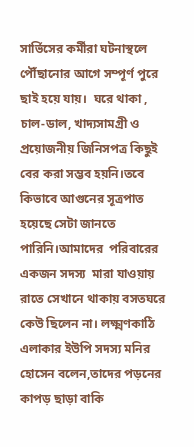সার্ভিসের কর্মীরা ঘটনাস্থলে পৌঁছানোর আগে সম্পূর্ণ পুরে ছাই হয়ে যায়।  ঘরে থাকা , চাল-ডাল, খাদ্যসামগ্রী ও প্রয়োজনীয় জিনিসপত্র কিছুই বের করা সম্ভব হয়নি।তবে কিভাবে আগুনের সূত্রপাত হয়েছে সেটা জানতে পারিনি।আমাদের  পরিবারের একজন সদস্য  মারা যাওয়ায় রাতে সেখানে থাকায় বসতঘরে কেউ ছিলেন না। লক্ষ্মণকাঠি এলাকার ইউপি সদস্য মনির হোসেন বলেন,তাদের পড়নের কাপড় ছাড়া বাকি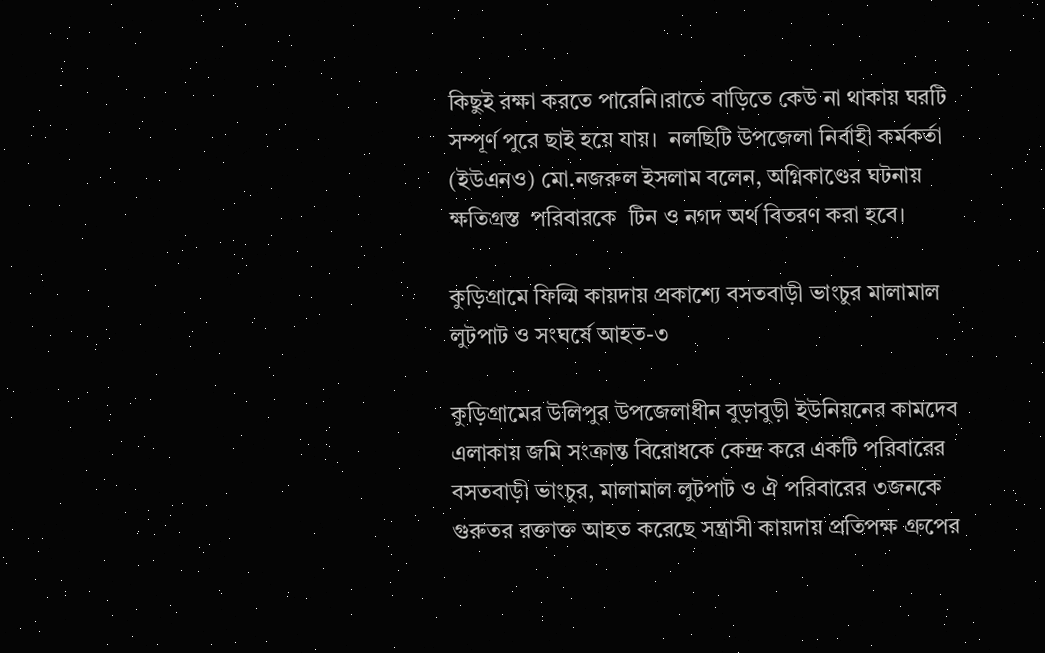কিছুই রক্ষা করতে পারেনি।রাতে বাড়িতে কেউ না থাকায় ঘরটি সম্পূর্ণ পুরে ছাই হয়ে যায়।  নলছিটি উপজেলা নির্বাহী কর্মকর্তা (ইউএনও) মো.নজরুল ইসলাম বলেন, অগ্নিকাণ্ডের ঘটনায় ক্ষতিগ্রস্ত  পরিবারকে  টিন ও নগদ অর্থ বিতরণ করা হবে।

কুড়িগ্রামে ফিল্মি কায়দায় প্রকাশ্যে বসতবাড়ী ভাংচুর মালামাল লুটপাট ও সংঘর্ষে আহত-৩

কুড়িগ্রামের উলিপুর উপজেলাধীন বুড়াবুড়ী ইউনিয়নের কামদেব এলাকায় জমি সংক্রান্ত বিরোধকে কেন্দ্র করে একটি পরিবারের বসতবাড়ী ভাংচুর, মালামাল লুটপাট ও ঐ পরিবারের ৩জনকে গুরুতর রক্তাক্ত আহত করেছে সন্ত্রাসী কায়দায় প্রতিপক্ষ গ্রুপের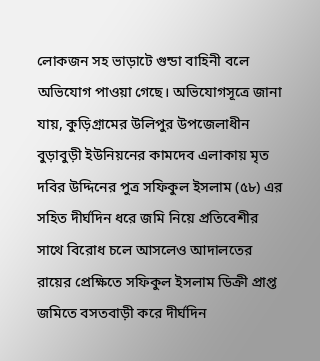লোকজন সহ ভাড়াটে গুন্ডা বাহিনী বলে অভিযোগ পাওয়া গেছে। অভিযোগসূত্রে জানা যায়, কুড়িগ্রামের উলিপুর উপজেলাধীন বুড়াবুড়ী ইউনিয়নের কামদেব এলাকায় মৃত দবির উদ্দিনের পুত্র সফিকুল ইসলাম (৫৮) এর সহিত দীর্ঘদিন ধরে জমি নিয়ে প্রতিবেশীর সাথে বিরোধ চলে আসলেও আদালতের রায়ের প্রেক্ষিতে সফিকুল ইসলাম ডিক্রী প্রাপ্ত জমিতে বসতবাড়ী করে দীর্ঘদিন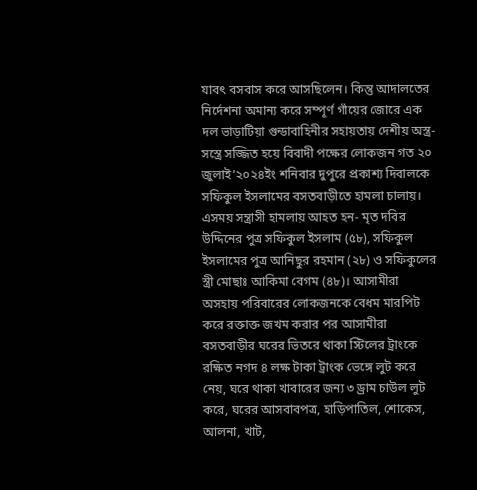যাবৎ বসবাস করে আসছিলেন। কিন্তু আদালতের নির্দেশনা অমান্য করে সম্পূর্ণ গাঁয়ের জোরে এক দল ভাড়াটিয়া গুন্ডাবাহিনীর সহায়তায় দেশীয় অস্ত্র-সস্ত্রে সজ্জিত হয়ে বিবাদী পক্ষের লোকজন গত ২০ জুলাই’২০২৪ইং শনিবার দুপুরে প্রকাশ্য দিবালকে সফিকুল ইসলামের বসতবাড়ীতে হামলা চালায়। এসময় সন্ত্রাসী হামলায় আহত হন- মৃত দবির উদ্দিনের পুত্র সফিকুল ইসলাম (৫৮), সফিকুল ইসলামের পুত্র আনিছুর রহমান (২৮) ও সফিকুলের স্ত্রী মোছাঃ আকিমা বেগম (৪৮)। আসামীরা অসহায় পরিবারের লোকজনকে বেধম মারপিট করে রক্তাক্ত জখম করার পর আসামীরা বসতবাড়ীর ঘরের ভিতরে থাকা স্টিলের ট্রাংকে রক্ষিত নগদ ৪ লক্ষ টাকা ট্রাংক ভেঙ্গে লুট করে নেয়, ঘরে থাকা খাবারের জন্য ৩ ড্রাম চাউল লুট করে, ঘরের আসবাবপত্র, হাড়িপাতিল, শোকেস, আলনা, খাট,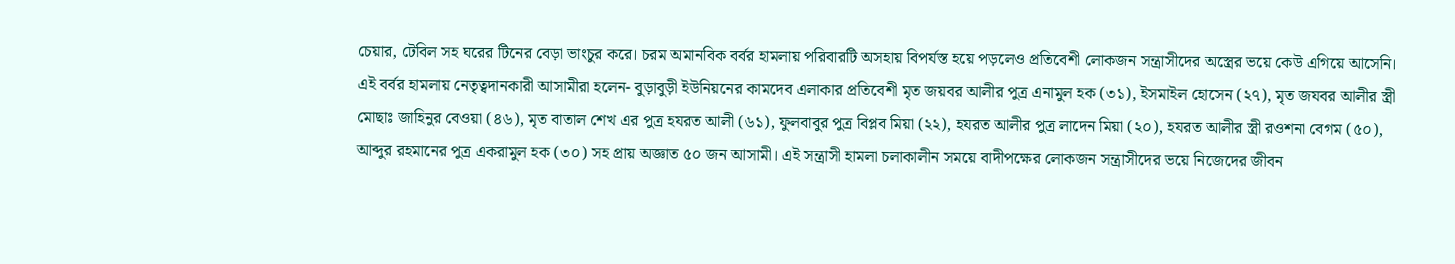চেয়ার, টেবিল সহ ঘরের টিনের বেড়া ভাংচুর করে। চরম অমানবিক বর্বর হামলায় পরিবারটি অসহায় বিপর্যস্ত হয়ে পড়লেও প্রতিবেশী লোকজন সন্ত্রাসীদের অস্ত্রের ভয়ে কেউ এগিয়ে আসেনি। এই বর্বর হামলায় নেতৃত্বদানকারী আসামীরা হলেন- বুড়াবুড়ী ইউনিয়নের কামদেব এলাকার প্রতিবেশী মৃত জয়বর আলীর পুত্র এনামুল হক (৩১), ইসমাইল হোসেন (২৭), মৃত জযবর আলীর স্ত্রী মোছাঃ জাহিনুর বেওয়া (৪৬), মৃত বাতাল শেখ এর পুত্র হযরত আলী (৬১), ফুলবাবুর পুত্র বিপ্লব মিয়া (২২), হযরত আলীর পুত্র লাদেন মিয়া (২০), হযরত আলীর স্ত্রী রওশনা বেগম (৫০), আব্দুর রহমানের পুত্র একরামুল হক (৩০) সহ প্রায় অজ্ঞাত ৫০ জন আসামী। এই সন্ত্রাসী হামলা চলাকালীন সময়ে বাদীপক্ষের লোকজন সন্ত্রাসীদের ভয়ে নিজেদের জীবন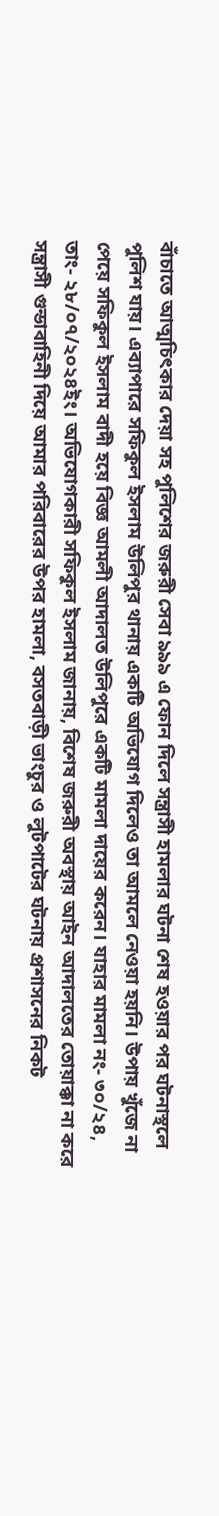বাঁচাতে আত্মচিৎকার দেয়া সহ পুলিশের জরুরী সেবা ৯৯৯ এ ফোন দিলে সন্ত্রাসী হামলার ঘটনা শেষ হওয়ার পর ঘটনাস্থলে পুলিশ যায়। এব্যাপারে সফিকুল ইসলাম উলিপুর থানায় একটি অভিযোগ দিলেও তা আমলে নেওয়া হয়নি। উপায় খুঁজে না পেয়ে সফিকুল ইসলাম বাদী হয়ে বিজ্ঞ আমলী আদালত উলিপুরে একটি মামলা দায়ের করেন। যাহার মামলা নং- ৩০/২৪, তাং- ২৮/০৭/২০২৪ইং। অভিযোগকারী সফিকুল ইসলাম জানায়, বিশেষ জরুরী অবস্থায় আইন আদালতের তোয়াক্কা না করে সন্ত্রাসী গুন্ডাবাহিনী দিয়ে আমার পরিবারের উপর হামলা, বসতবাড়ী ভাংচুর ও লুটপাটের ঘটনায় প্রশাসনের নিকট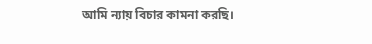আমি ন্যায় বিচার কামনা করছি।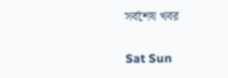সর্বশেষ খবর

Sat Sun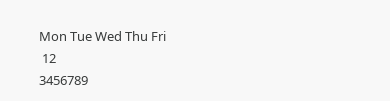Mon Tue Wed Thu Fri
 12
3456789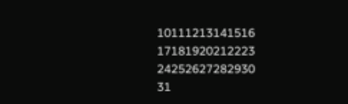10111213141516
17181920212223
24252627282930
31